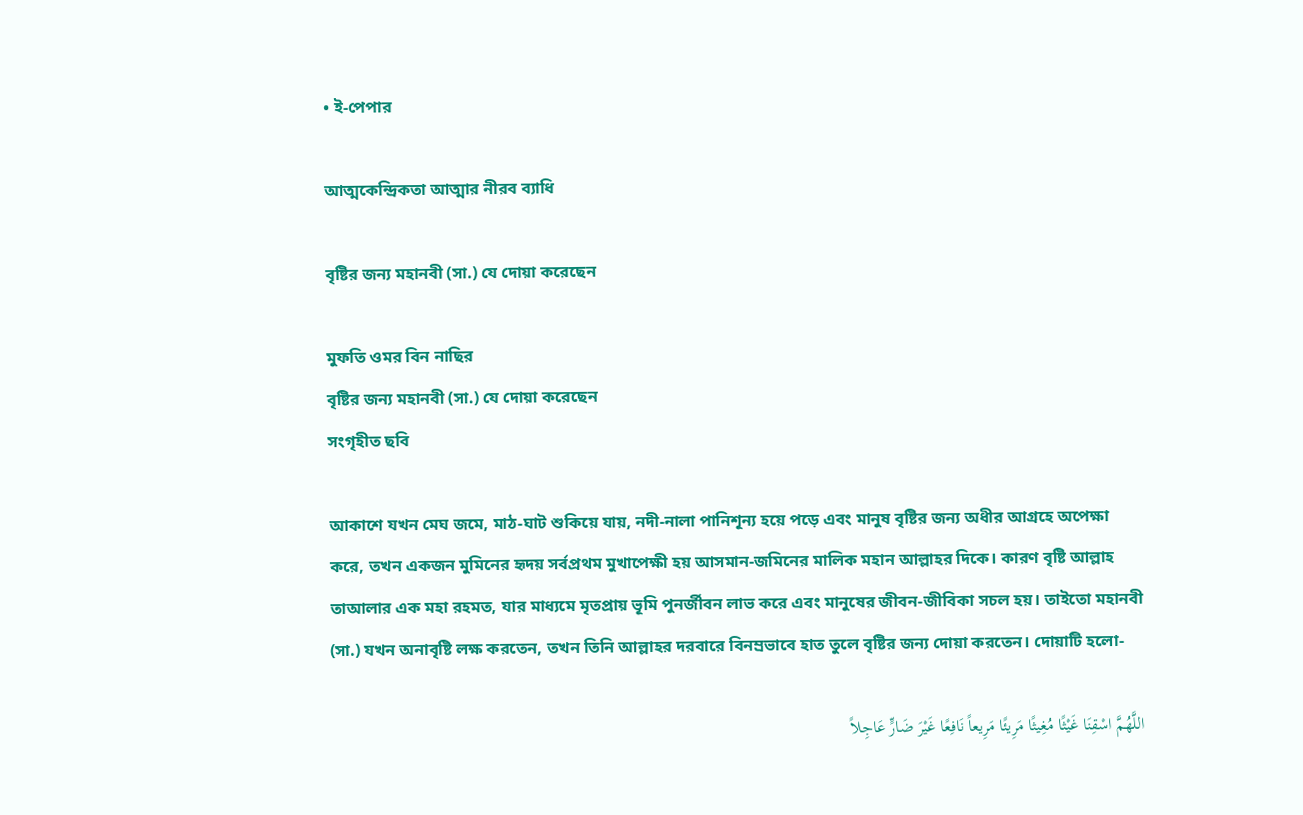• ই-পেপার

আত্মকেন্দ্রিকতা আত্মার নীরব ব্যাধি

বৃষ্টির জন্য মহানবী (সা.) যে দোয়া করেছেন

মুফতি ওমর বিন নাছির
বৃষ্টির জন্য মহানবী (সা.) যে দোয়া করেছেন
সংগৃহীত ছবি

আকাশে যখন মেঘ জমে, মাঠ-ঘাট শুকিয়ে যায়, নদী-নালা পানিশূন্য হয়ে পড়ে এবং মানুষ বৃষ্টির জন্য অধীর আগ্রহে অপেক্ষা করে, তখন একজন মুমিনের হৃদয় সর্বপ্রথম মুখাপেক্ষী হয় আসমান-জমিনের মালিক মহান আল্লাহর দিকে। কারণ বৃষ্টি আল্লাহ তাআলার এক মহা রহমত, যার মাধ্যমে মৃতপ্রায় ভূমি পুনর্জীবন লাভ করে এবং মানুষের জীবন-জীবিকা সচল হয়। তাইতো মহানবী (সা.) যখন অনাবৃষ্টি লক্ষ করতেন, তখন তিনি আল্লাহর দরবারে বিনম্রভাবে হাত তুলে বৃষ্টির জন্য দোয়া করতেন। দোয়াটি হলো-

اللَّهُمَّ اسْقِنَا غَيْثًا مُغِيثًا مَرِيئًا مَرِيعاً نَافِعًا غَيْرَ ضَارٍّ عَاجِلاً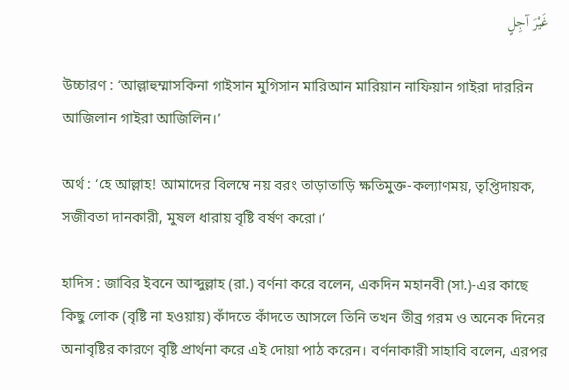غَيْرَ آجِلٍ

উচ্চারণ : ‘আল্লাহুম্মাসকিনা গাইসান মুগিসান মারিআন মারিয়ান নাফিয়ান গাইরা দাররিন আজিলান গাইরা আজিলিন।’

অর্থ : ‘হে আল্লাহ! আমাদের বিলম্বে নয় বরং তাড়াতাড়ি ক্ষতিমুক্ত-কল্যাণময়, তৃপ্তিদায়ক, সজীবতা দানকারী, মুষল ধারায় বৃষ্টি বর্ষণ করো।’

হাদিস : জাবির ইবনে আব্দুল্লাহ (রা.) বর্ণনা করে বলেন, একদিন মহানবী (সা.)-এর কাছে কিছু লোক (বৃষ্টি না হওয়ায়) কাঁদতে কাঁদতে আসলে তিনি তখন তীব্র গরম ও অনেক দিনের অনাবৃষ্টির কারণে বৃষ্টি প্রার্থনা করে এই দোয়া পাঠ করেন। বর্ণনাকারী সাহাবি বলেন, এরপর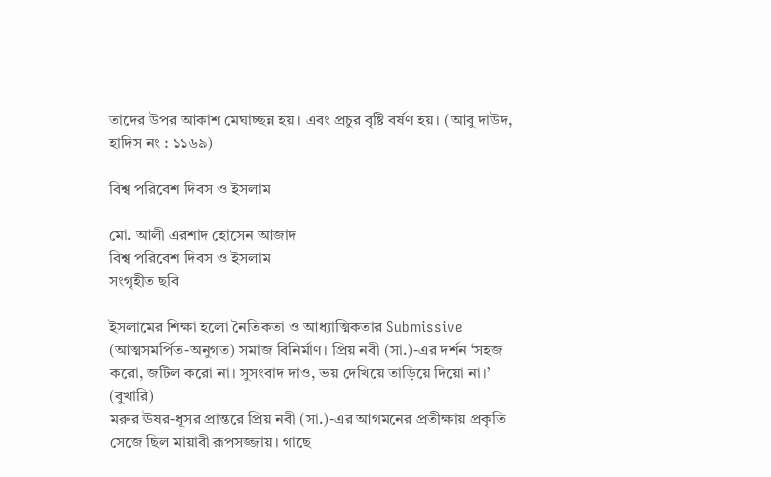তাদের উপর আকাশ মেঘাচ্ছন্ন হয়। এবং প্রচুর বৃষ্টি বর্ষণ হয়। (আবু দাউদ, হাদিস নং : ১১৬৯)

বিশ্ব পরিবেশ দিবস ও ইসলাম

মো. আলী এরশাদ হোসেন আজাদ
বিশ্ব পরিবেশ দিবস ও ইসলাম
সংগৃহীত ছবি

ইসলামের শিক্ষা হলো নৈতিকতা ও আধ্যাত্মিকতার Submissive (আত্মসমর্পিত-অনুগত) সমাজ বিনির্মাণ। প্রিয় নবী (সা.)-এর দর্শন ‘সহজ করো, জটিল করো না। সুসংবাদ দাও, ভয় দেখিয়ে তাড়িয়ে দিয়ো না।’ (বুখারি)
মরুর ঊষর-ধূসর প্রান্তরে প্রিয় নবী (সা.)-এর আগমনের প্রতীক্ষায় প্রকৃতি সেজে ছিল মায়াবী রূপসজ্জায়। গাছে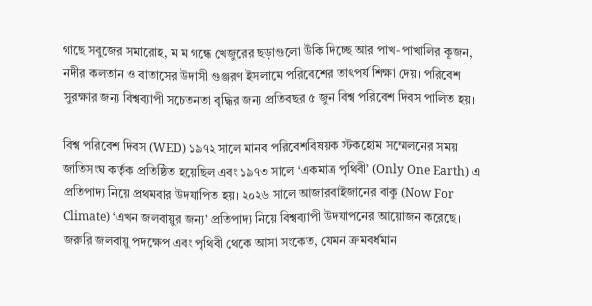গাছে সবুজের সমারোহ, ম ম গন্ধে খেজুরের ছড়াগুলো উঁকি দিচ্ছে আর পাখ-পাখালির কূজন, নদীর কলতান ও বাতাসের উদাসী গুঞ্জরণ ইসলামে পরিবেশের তাৎপর্য শিক্ষা দেয়। পরিবেশ সুরক্ষার জন্য বিশ্বব্যাপী সচেতনতা বৃদ্ধির জন্য প্রতিবছর ৫ জুন বিশ্ব পরিবেশ দিবস পালিত হয়।

বিশ্ব পরিবেশ দিবস (WED) ১৯৭২ সালে মানব পরিবেশবিষয়ক স্টকহোম সম্মেলনের সময় জাতিসংঘ কর্তৃক প্রতিষ্ঠিত হয়েছিল এবং ১৯৭৩ সালে ‘একমাত্র পৃথিবী’ (Only One Earth) এ প্রতিপাদ্য নিয়ে প্রথমবার উদযাপিত হয়। ২০২৬ সালে আজারবাইজানের বাকু (Now For Climate) ‘এখন জলবায়ুর জন্য’ প্রতিপাদ্য নিয়ে বিশ্বব্যাপী উদযাপনের আয়োজন করেছে। জরুরি জলবায়ু পদক্ষেপ এবং পৃথিবী থেকে আসা সংকেত, যেমন ক্রমবর্ধমান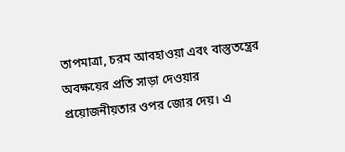তাপমাত্রা, চরম আবহাওয়া এবং বাস্তুতন্ত্রের অবক্ষয়ের প্রতি সাড়া দেওয়ার প্রয়োজনীয়তার ওপর জোর দেয়। এ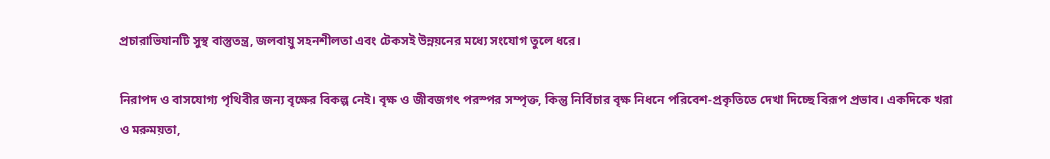প্রচারাভিযানটি সুস্থ বাস্তুতন্ত্র, জলবায়ু সহনশীলতা এবং টেকসই উন্নয়নের মধ্যে সংযোগ তুলে ধরে।

নিরাপদ ও বাসযোগ্য পৃথিবীর জন্য বৃক্ষের বিকল্প নেই। বৃক্ষ ও জীবজগৎ পরস্পর সম্পৃক্ত, কিন্তু নির্বিচার বৃক্ষ নিধনে পরিবেশ-প্রকৃতিতে দেখা দিচ্ছে বিরূপ প্রভাব। একদিকে খরা ও মরুময়তা,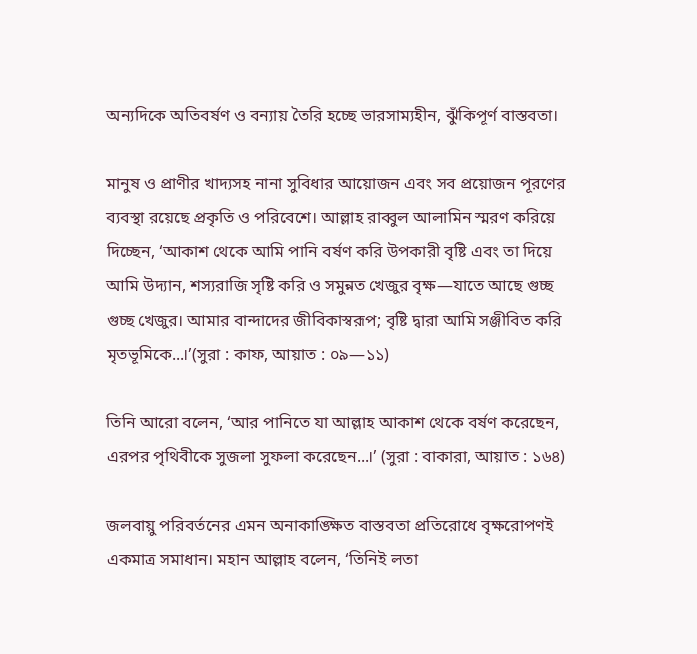অন্যদিকে অতিবর্ষণ ও বন্যায় তৈরি হচ্ছে ভারসাম্যহীন, ঝুঁকিপূর্ণ বাস্তবতা।

মানুষ ও প্রাণীর খাদ্যসহ নানা সুবিধার আয়োজন এবং সব প্রয়োজন পূরণের ব্যবস্থা রয়েছে প্রকৃতি ও পরিবেশে। আল্লাহ রাব্বুল আলামিন স্মরণ করিয়ে দিচ্ছেন, ‘আকাশ থেকে আমি পানি বর্ষণ করি উপকারী বৃষ্টি এবং তা দিয়ে আমি উদ্যান, শস্যরাজি সৃষ্টি করি ও সমুন্নত খেজুর বৃক্ষ—যাতে আছে গুচ্ছ গুচ্ছ খেজুর। আমার বান্দাদের জীবিকাস্বরূপ; বৃষ্টি দ্বারা আমি সঞ্জীবিত করি মৃতভূমিকে...।’(সুরা : কাফ, আয়াত : ০৯—১১)

তিনি আরো বলেন, ‘আর পানিতে যা আল্লাহ আকাশ থেকে বর্ষণ করেছেন, এরপর পৃথিবীকে সুজলা সুফলা করেছেন...।’ (সুরা : বাকারা, আয়াত : ১৬৪)

জলবায়ু পরিবর্তনের এমন অনাকাঙ্ক্ষিত বাস্তবতা প্রতিরোধে বৃক্ষরোপণই একমাত্র সমাধান। মহান আল্লাহ বলেন, ‘তিনিই লতা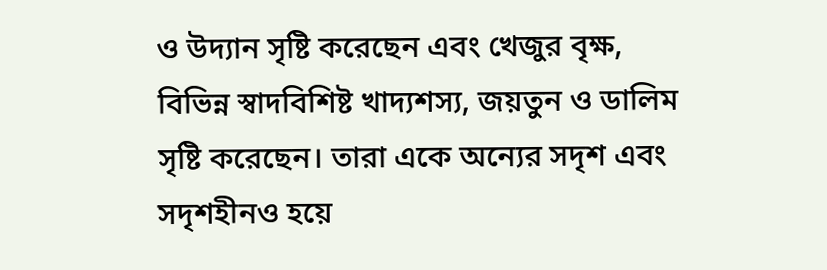ও উদ্যান সৃষ্টি করেছেন এবং খেজুর বৃক্ষ, বিভিন্ন স্বাদবিশিষ্ট খাদ্যশস্য, জয়তুন ও ডালিম সৃষ্টি করেছেন। তারা একে অন্যের সদৃশ এবং সদৃশহীনও হয়ে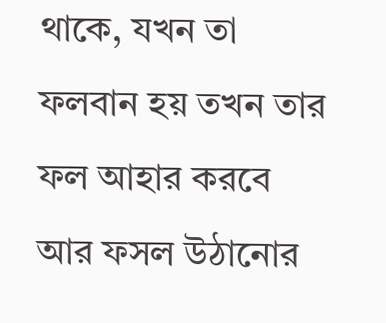থাকে, যখন তা ফলবান হয় তখন তার ফল আহার করবে আর ফসল উঠানোর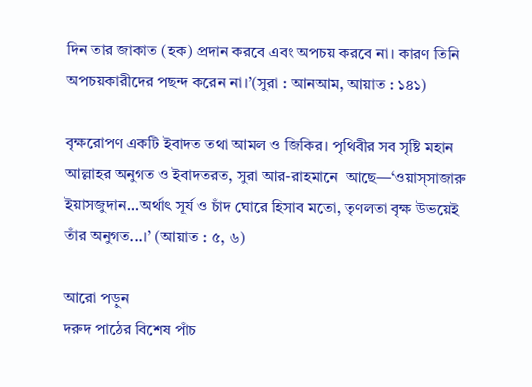দিন তার জাকাত (হক) প্রদান করবে এবং অপচয় করবে না। কারণ তিনি অপচয়কারীদের পছন্দ করেন না।’(সুরা : আনআম, আয়াত : ১৪১)

বৃক্ষরোপণ একটি ইবাদত তথা আমল ও জিকির। পৃথিবীর সব সৃষ্টি মহান আল্লাহর অনুগত ও ইবাদতরত, সুরা আর-রাহমানে  আছে—‘ওয়াস্সাজারু ইয়াসজুদান...অর্থাৎ সূর্য ও চাঁদ ঘোরে হিসাব মতো, তৃণলতা বৃক্ষ উভয়েই তাঁর অনুগত...।’ (আয়াত : ৫, ৬)

আরো পড়ুন
দরুদ পাঠের বিশেষ পাঁচ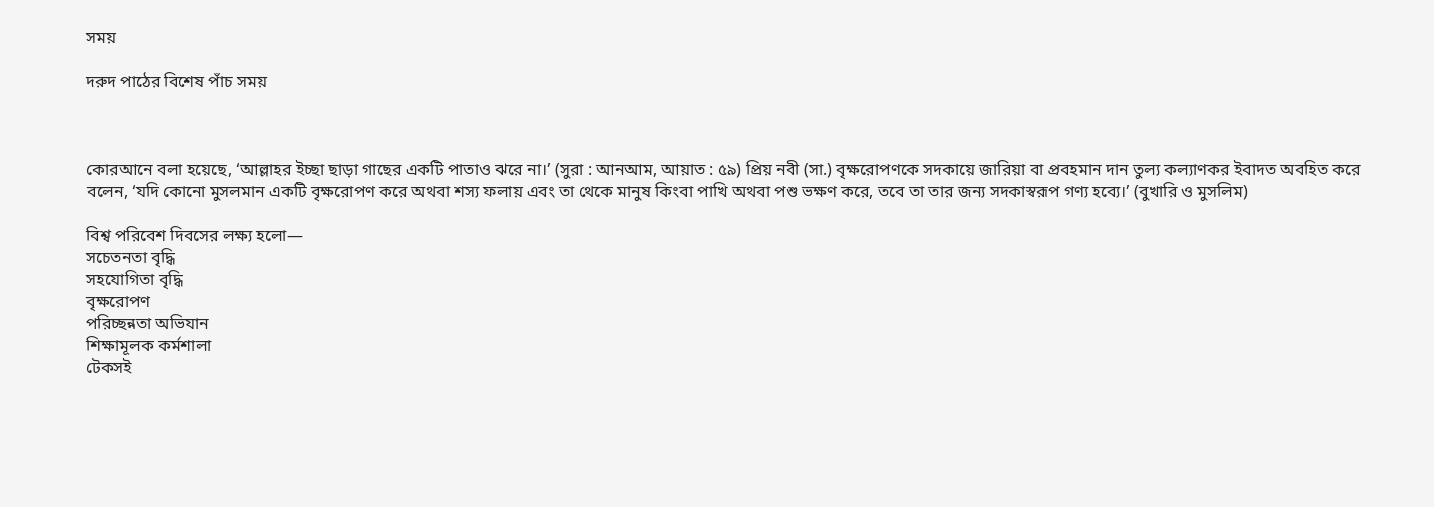সময়

দরুদ পাঠের বিশেষ পাঁচ সময়



কোরআনে বলা হয়েছে, ‘আল্লাহর ইচ্ছা ছাড়া গাছের একটি পাতাও ঝরে না।’ (সুরা : আনআম, আয়াত : ৫৯) প্রিয় নবী (সা.) বৃক্ষরোপণকে সদকায়ে জারিয়া বা প্রবহমান দান তুল্য কল্যাণকর ইবাদত অবহিত করে বলেন, ‘যদি কোনো মুসলমান একটি বৃক্ষরোপণ করে অথবা শস্য ফলায় এবং তা থেকে মানুষ কিংবা পাখি অথবা পশু ভক্ষণ করে, তবে তা তার জন্য সদকাস্বরূপ গণ্য হব্যে।’ (বুখারি ও মুসলিম)

বিশ্ব পরিবেশ দিবসের লক্ষ্য হলো—
সচেতনতা বৃদ্ধি
সহযোগিতা বৃদ্ধি
বৃক্ষরোপণ
পরিচ্ছন্নতা অভিযান
শিক্ষামূলক কর্মশালা
টেকসই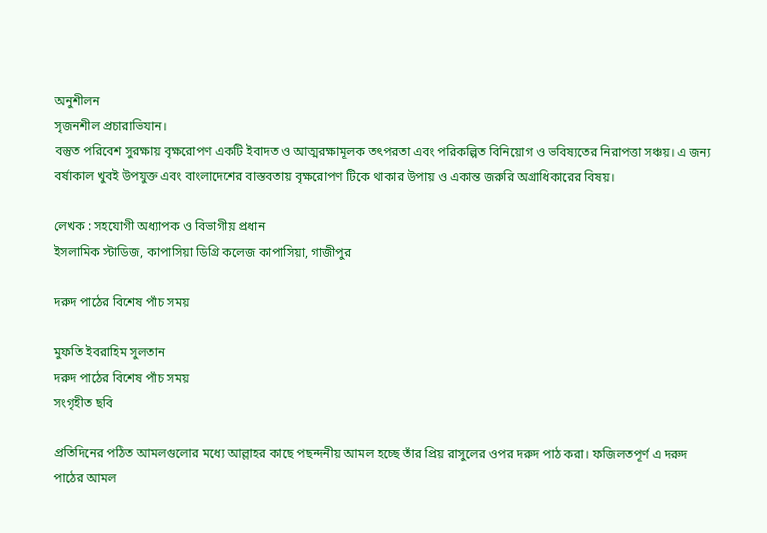অনুশীলন
সৃজনশীল প্রচারাভিযান।
বস্তুত পরিবেশ সুরক্ষায় বৃক্ষরোপণ একটি ইবাদত ও আত্মরক্ষামূলক তৎপরতা এবং পরিকল্পিত বিনিয়োগ ও ভবিষ্যতের নিরাপত্তা সঞ্চয়। এ জন্য বর্ষাকাল খুবই উপযুক্ত এবং বাংলাদেশের বাস্তবতায় বৃক্ষরোপণ টিকে থাকার উপায় ও একান্ত জরুরি অগ্রাধিকারের বিষয়।

লেখক : সহযোগী অধ্যাপক ও বিভাগীয় প্রধান
ইসলামিক স্টাডিজ, কাপাসিয়া ডিগ্রি কলেজ কাপাসিয়া, গাজীপুর

দরুদ পাঠের বিশেষ পাঁচ সময়

মুফতি ইবরাহিম সুলতান
দরুদ পাঠের বিশেষ পাঁচ সময়
সংগৃহীত ছবি

প্রতিদিনের পঠিত আমলগুলোর মধ্যে আল্লাহর কাছে পছন্দনীয় আমল হচ্ছে তাঁর প্রিয় রাসুলের ওপর দরুদ পাঠ করা। ফজিলতপূর্ণ এ দরুদ পাঠের আমল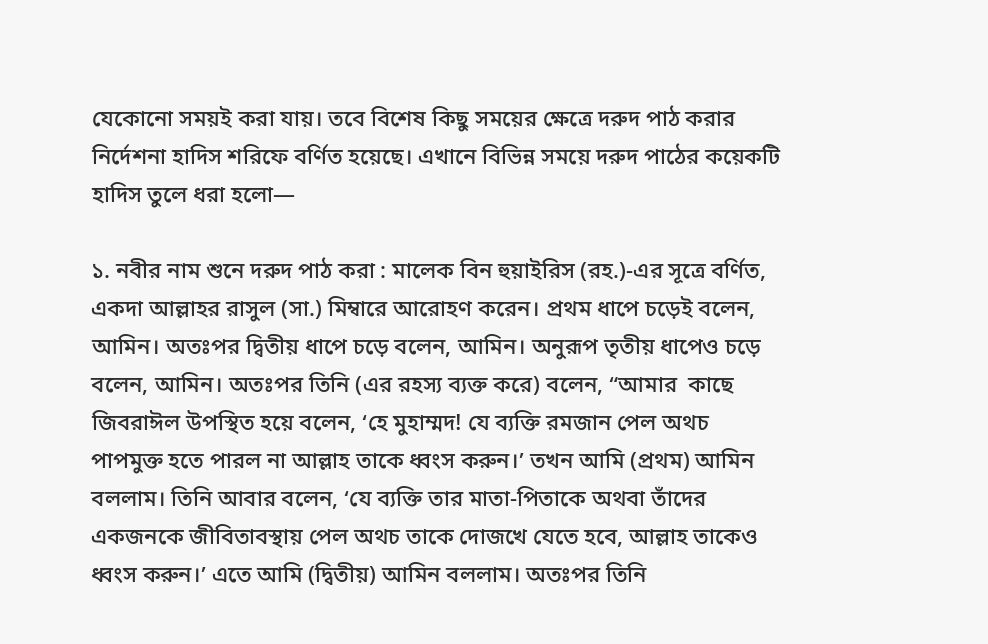যেকোনো সময়ই করা যায়। তবে বিশেষ কিছু সময়ের ক্ষেত্রে দরুদ পাঠ করার নির্দেশনা হাদিস শরিফে বর্ণিত হয়েছে। এখানে বিভিন্ন সময়ে দরুদ পাঠের কয়েকটি হাদিস তুলে ধরা হলো—

১. নবীর নাম শুনে দরুদ পাঠ করা : মালেক বিন হুয়াইরিস (রহ.)-এর সূত্রে বর্ণিত, একদা আল্লাহর রাসুল (সা.) মিম্বারে আরোহণ করেন। প্রথম ধাপে চড়েই বলেন, আমিন। অতঃপর দ্বিতীয় ধাপে চড়ে বলেন, আমিন। অনুরূপ তৃতীয় ধাপেও চড়ে বলেন, আমিন। অতঃপর তিনি (এর রহস্য ব্যক্ত করে) বলেন, “আমার  কাছে জিবরাঈল উপস্থিত হয়ে বলেন, ‘হে মুহাম্মদ! যে ব্যক্তি রমজান পেল অথচ পাপমুক্ত হতে পারল না আল্লাহ তাকে ধ্বংস করুন।’ তখন আমি (প্রথম) আমিন বললাম। তিনি আবার বলেন, ‘যে ব্যক্তি তার মাতা-পিতাকে অথবা তাঁদের একজনকে জীবিতাবস্থায় পেল অথচ তাকে দোজখে যেতে হবে, আল্লাহ তাকেও ধ্বংস করুন।’ এতে আমি (দ্বিতীয়) আমিন বললাম। অতঃপর তিনি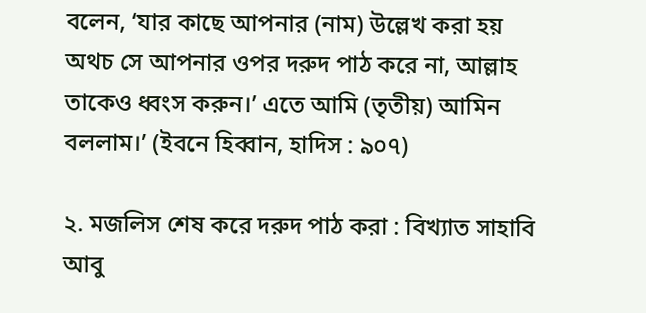বলেন, ‘যার কাছে আপনার (নাম) উল্লেখ করা হয় অথচ সে আপনার ওপর দরুদ পাঠ করে না, আল্লাহ তাকেও ধ্বংস করুন।’ এতে আমি (তৃতীয়) আমিন বললাম।’ (ইবনে হিব্বান, হাদিস : ৯০৭)

২. মজলিস শেষ করে দরুদ পাঠ করা : বিখ্যাত সাহাবি আবু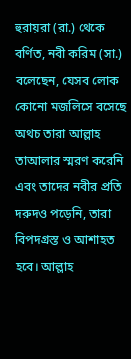হুরায়রা (রা.) থেকে বর্ণিত, নবী করিম (সা.) বলেছেন, যেসব লোক কোনো মজলিসে বসেছে অথচ তারা আল্লাহ তাআলার স্মরণ করেনি এবং তাদের নবীর প্রতি দরুদও পড়েনি, তারা বিপদগ্রস্ত ও আশাহত হবে। আল্লাহ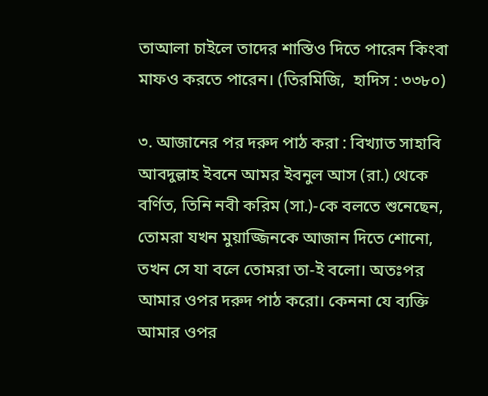তাআলা চাইলে তাদের শাস্তিও দিতে পারেন কিংবা মাফও করতে পারেন। (তিরমিজি,  হাদিস : ৩৩৮০)

৩. আজানের পর দরুদ পাঠ করা : বিখ্যাত সাহাবি আবদুল্লাহ ইবনে আমর ইবনুল আস (রা.) থেকে বর্ণিত, তিনি নবী করিম (সা.)-কে বলতে শুনেছেন, তোমরা যখন মুয়াজ্জিনকে আজান দিতে শোনো, তখন সে যা বলে তোমরা তা-ই বলো। অতঃপর আমার ওপর দরুদ পাঠ করো। কেননা যে ব্যক্তি আমার ওপর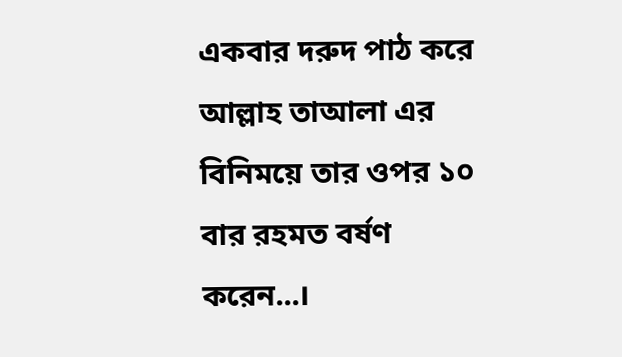একবার দরুদ পাঠ করে আল্লাহ তাআলা এর বিনিময়ে তার ওপর ১০ বার রহমত বর্ষণ করেন...।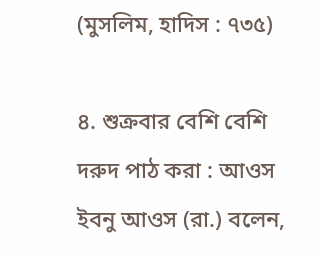(মুসলিম, হাদিস : ৭৩৫)

৪. শুক্রবার বেশি বেশি দরুদ পাঠ করা : আওস ইবনু আওস (রা.) বলেন,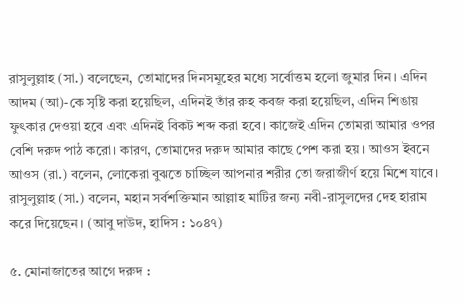রাসুলুল্লাহ (সা.) বলেছেন, তোমাদের দিনসমূহের মধ্যে সর্বোত্তম হলো জুমার দিন। এদিন আদম (আ)-কে সৃষ্টি করা হয়েছিল, এদিনই তাঁর রুহ কবজ করা হয়েছিল, এদিন শিঙায় ফুৎকার দেওয়া হবে এবং এদিনই বিকট শব্দ করা হবে। কাজেই এদিন তোমরা আমার ওপর বেশি দরুদ পাঠ করো। কারণ, তোমাদের দরুদ আমার কাছে পেশ করা হয়। আওস ইবনে আওস (রা.) বলেন, লোকেরা বুঝতে চাচ্ছিল আপনার শরীর তো জরাজীর্ণ হয়ে মিশে যাবে। রাসুলুল্লাহ (সা.) বলেন, মহান সর্বশক্তিমান আল্লাহ মাটির জন্য নবী-রাসুলদের দেহ হারাম করে দিয়েছেন। (আবু দাউদ, হাদিস : ১০৪৭)

৫. মোনাজাতের আগে দরুদ :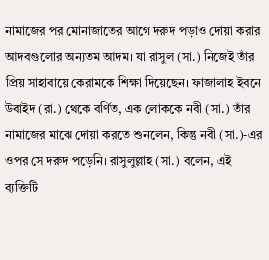নামাজের পর মোনাজাতের আগে দরুদ পড়াও দোয়া করার আদবগুলোর অন্যতম আদম। যা রাসুল (সা.) নিজেই তাঁর প্রিয় সাহাবায়ে কেরামকে শিক্ষা দিয়েছেন। ফাজালাহ ইবনে উবাইদ (রা.) থেকে বর্ণিত, এক লোককে নবী (সা.) তাঁর নামাজের মাঝে দোয়া করতে শুনলেন, কিন্তু নবী (সা.)-এর ওপর সে দরুদ পড়েনি। রাসুলুল্লাহ (সা.) বলেন, এই ব্যক্তিটি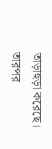তাড়াহুড়া করেছে। তারপর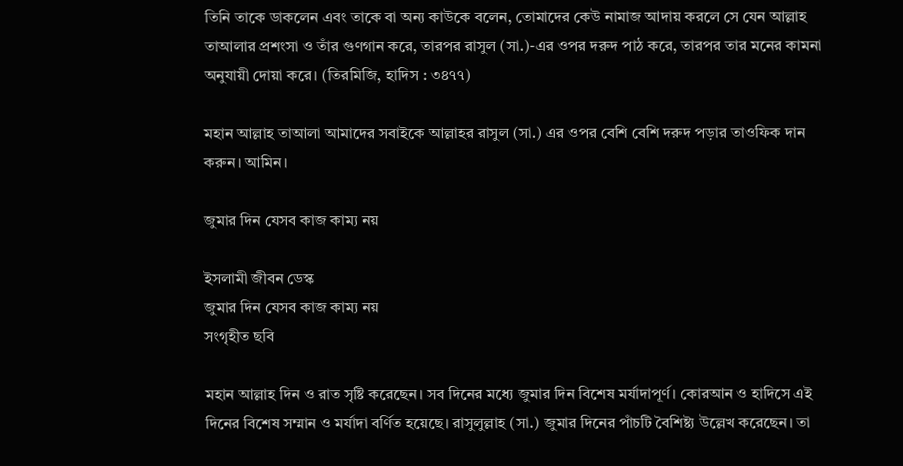তিনি তাকে ডাকলেন এবং তাকে বা অন্য কাউকে বলেন, তোমাদের কেউ নামাজ আদায় করলে সে যেন আল্লাহ তাআলার প্রশংসা ও তাঁর গুণগান করে, তারপর রাসুল (সা.)-এর ওপর দরুদ পাঠ করে, তারপর তার মনের কামনা অনুযায়ী দোয়া করে। (তিরমিজি, হাদিস : ৩৪৭৭)

মহান আল্লাহ তাআলা আমাদের সবাইকে আল্লাহর রাসুল (সা.) এর ওপর বেশি বেশি দরুদ পড়ার তাওফিক দান করুন। আমিন।

জুমার দিন যেসব কাজ কাম্য নয়

ইসলামী জীবন ডেস্ক
জুমার দিন যেসব কাজ কাম্য নয়
সংগৃহীত ছবি

মহান আল্লাহ দিন ও রাত সৃষ্টি করেছেন। সব দিনের মধ্যে জুমার দিন বিশেষ মর্যাদাপূর্ণ। কোরআন ও হাদিসে এই দিনের বিশেষ সম্মান ও মর্যাদা বর্ণিত হয়েছে। রাসুলুল্লাহ (সা.) জুমার দিনের পাঁচটি বৈশিষ্ট্য উল্লেখ করেছেন। তা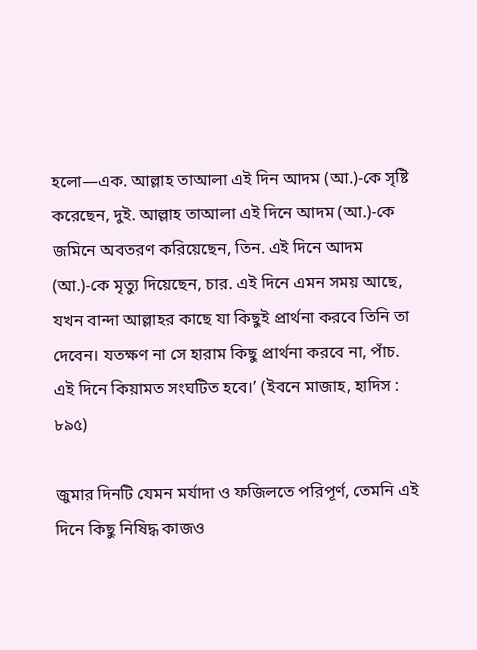হলো—এক. আল্লাহ তাআলা এই দিন আদম (আ.)-কে সৃষ্টি করেছেন, দুই. আল্লাহ তাআলা এই দিনে আদম (আ.)-কে জমিনে অবতরণ করিয়েছেন, তিন. এই দিনে আদম (আ.)-কে মৃত্যু দিয়েছেন, চার. এই দিনে এমন সময় আছে, যখন বান্দা আল্লাহর কাছে যা কিছুই প্রার্থনা করবে তিনি তা দেবেন। যতক্ষণ না সে হারাম কিছু প্রার্থনা করবে না, পাঁচ. এই দিনে কিয়ামত সংঘটিত হবে।’ (ইবনে মাজাহ, হাদিস : ৮৯৫)

জুমার দিনটি যেমন মর্যাদা ও ফজিলতে পরিপূর্ণ, তেমনি এই দিনে কিছু নিষিদ্ধ কাজও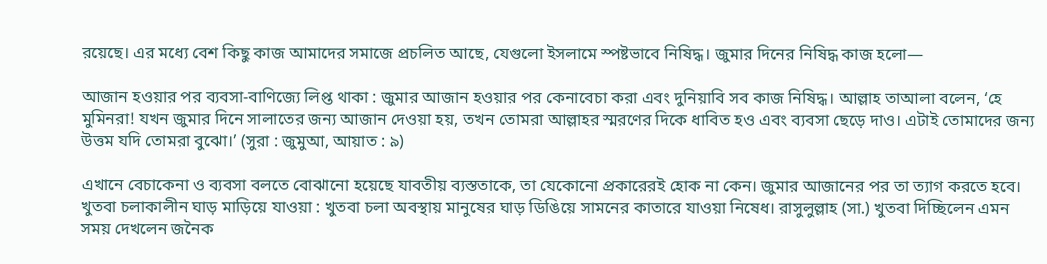রয়েছে। এর মধ্যে বেশ কিছু কাজ আমাদের সমাজে প্রচলিত আছে, যেগুলো ইসলামে স্পষ্টভাবে নিষিদ্ধ। জুমার দিনের নিষিদ্ধ কাজ হলো—

আজান হওয়ার পর ব্যবসা-বাণিজ্যে লিপ্ত থাকা : জুমার আজান হওয়ার পর কেনাবেচা করা এবং দুনিয়াবি সব কাজ নিষিদ্ধ। আল্লাহ তাআলা বলেন, ‘হে মুমিনরা! যখন জুমার দিনে সালাতের জন্য আজান দেওয়া হয়, তখন তোমরা আল্লাহর স্মরণের দিকে ধাবিত হও এবং ব্যবসা ছেড়ে দাও। এটাই তোমাদের জন্য উত্তম যদি তোমরা বুঝো।’ (সুরা : জুমুআ, আয়াত : ৯)

এখানে বেচাকেনা ও ব্যবসা বলতে বোঝানো হয়েছে যাবতীয় ব্যস্ততাকে, তা যেকোনো প্রকারেরই হোক না কেন। জুমার আজানের পর তা ত্যাগ করতে হবে। খুতবা চলাকালীন ঘাড় মাড়িয়ে যাওয়া : খুতবা চলা অবস্থায় মানুষের ঘাড় ডিঙিয়ে সামনের কাতারে যাওয়া নিষেধ। রাসুলুল্লাহ (সা.) খুতবা দিচ্ছিলেন এমন সময় দেখলেন জনৈক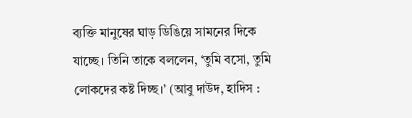ব্যক্তি মানুষের ঘাড় ডিঙিয়ে সামনের দিকে যাচ্ছে। তিনি তাকে বললেন, ‘তুমি বসো, তুমি লোকদের কষ্ট দিচ্ছ।’ (আবু দাউদ, হাদিস :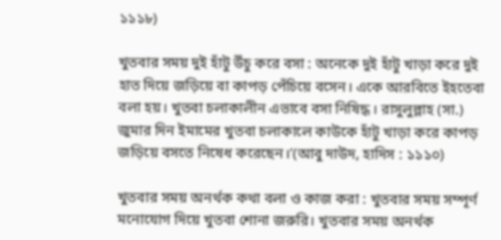১১১৮)

খুতবার সময় দুই হাঁটু উঁচু করে বসা : অনেকে দুই হাঁটু খাড়া করে দুই হাত দিয়ে জড়িয়ে বা কাপড় পেঁচিয়ে বসেন। একে আরবিতে ইহতেবা বলা হয়। খুতবা চলাকালীন এভাবে বসা নিষিদ্ধ। রাসুলুল্লাহ (সা.) জুমার দিন ইমামের খুতবা চলাকালে কাউকে হাঁটু খাড়া করে কাপড় জড়িয়ে বসতে নিষেধ করেছেন।’(আবু দাউদ, হাদিস : ১১১০)

খুতবার সময় অনর্থক কথা বলা ও কাজ করা : খুতবার সময় সম্পূর্ণ মনোযোগ দিয়ে খুতবা শোনা জরুরি। খুতবার সময় অনর্থক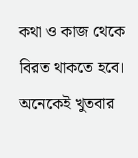কথা ও কাজ থেকে বিরত থাকতে হবে। অনেকেই খুতবার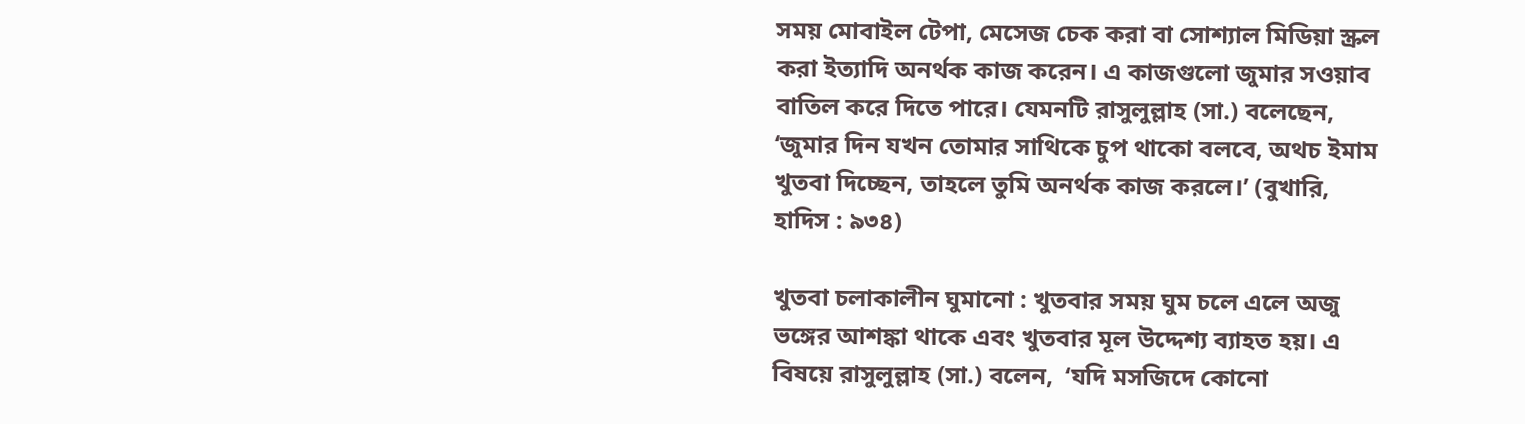সময় মোবাইল টেপা, মেসেজ চেক করা বা সোশ্যাল মিডিয়া স্ক্রল করা ইত্যাদি অনর্থক কাজ করেন। এ কাজগুলো জুমার সওয়াব বাতিল করে দিতে পারে। যেমনটি রাসুলুল্লাহ (সা.) বলেছেন, ‘জুমার দিন যখন তোমার সাথিকে চুপ থাকো বলবে, অথচ ইমাম খুতবা দিচ্ছেন, তাহলে তুমি অনর্থক কাজ করলে।’ (বুখারি, হাদিস : ৯৩৪)

খুতবা চলাকালীন ঘুমানো : খুতবার সময় ঘুম চলে এলে অজু ভঙ্গের আশঙ্কা থাকে এবং খুতবার মূল উদ্দেশ্য ব্যাহত হয়। এ বিষয়ে রাসুলুল্লাহ (সা.) বলেন,  ‘যদি মসজিদে কোনো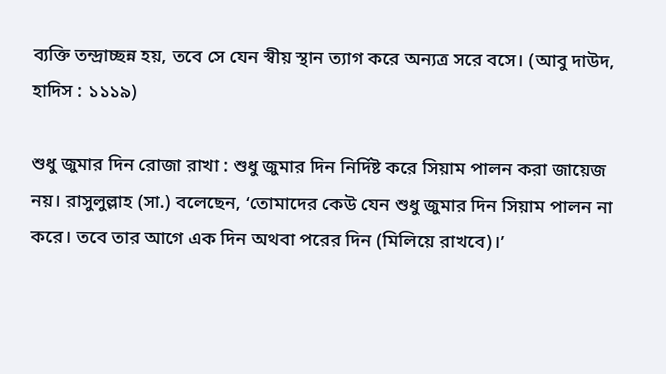ব্যক্তি তন্দ্রাচ্ছন্ন হয়, তবে সে যেন স্বীয় স্থান ত্যাগ করে অন্যত্র সরে বসে। (আবু দাউদ, হাদিস : ১১১৯)

শুধু জুমার দিন রোজা রাখা : শুধু জুমার দিন নির্দিষ্ট করে সিয়াম পালন করা জায়েজ নয়। রাসুলুল্লাহ (সা.) বলেছেন, ‘তোমাদের কেউ যেন শুধু জুমার দিন সিয়াম পালন না করে। তবে তার আগে এক দিন অথবা পরের দিন (মিলিয়ে রাখবে)।’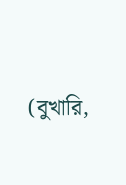(বুখারি,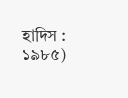হাদিস : ১৯৮৫)